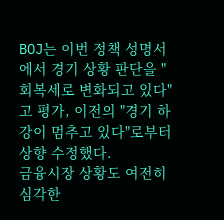BOJ는 이번 정책 성명서에서 경기 상황 판단을 "회복세로 변화되고 있다"고 평가, 이전의 "경기 하강이 멈추고 있다"로부터 상향 수정했다.
금융시장 상황도 여전히 심각한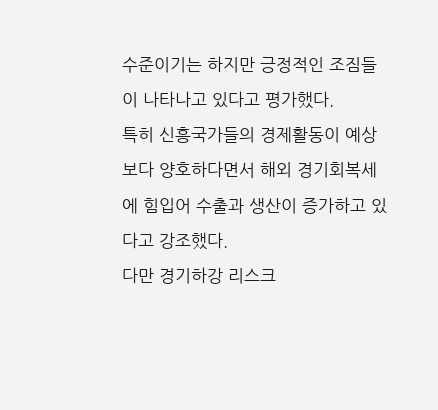수준이기는 하지만 긍정적인 조짐들이 나타나고 있다고 평가했다.
특히 신흥국가들의 경제활동이 예상보다 양호하다면서 해외 경기회복세에 힘입어 수출과 생산이 증가하고 있다고 강조했다.
다만 경기하강 리스크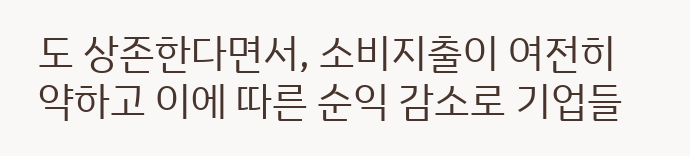도 상존한다면서, 소비지출이 여전히 약하고 이에 따른 순익 감소로 기업들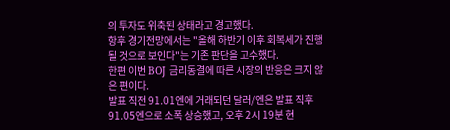의 투자도 위축된 상태라고 경고했다.
항후 경기전망에서는 "올해 하반기 이후 회복세가 진행될 것으로 보인다"는 기존 판단을 고수했다.
한편 이번 BOJ 금리동결에 따른 시장의 반응은 크지 않은 편이다.
발표 직전 91.01엔에 거래되던 달러/엔은 발표 직후 91.05엔으로 소폭 상승했고, 오후 2시 19분 현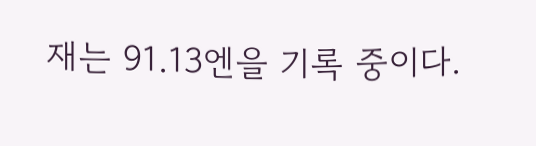재는 91.13엔을 기록 중이다.